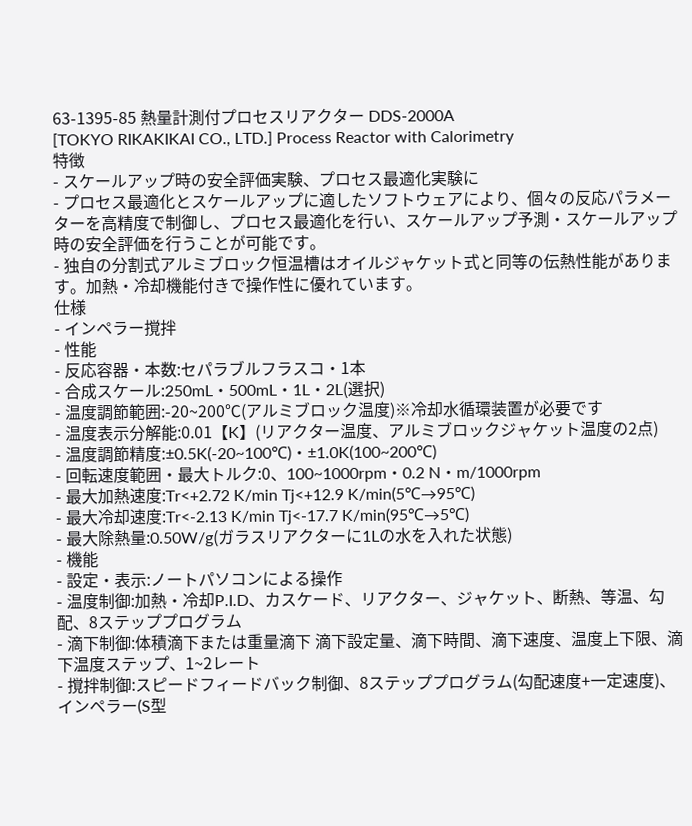63-1395-85 熱量計測付プロセスリアクター DDS-2000A
[TOKYO RIKAKIKAI CO., LTD.] Process Reactor with Calorimetry
特徴
- スケールアップ時の安全評価実験、プロセス最適化実験に
- プロセス最適化とスケールアップに適したソフトウェアにより、個々の反応パラメーターを高精度で制御し、プロセス最適化を行い、スケールアップ予測・スケールアップ時の安全評価を行うことが可能です。
- 独自の分割式アルミブロック恒温槽はオイルジャケット式と同等の伝熱性能があります。加熱・冷却機能付きで操作性に優れています。
仕様
- インペラー撹拌
- 性能
- 反応容器・本数:セパラブルフラスコ・1本
- 合成スケール:250mL・500mL・1L・2L(選択)
- 温度調節範囲:-20~200℃(アルミブロック温度)※冷却水循環装置が必要です
- 温度表示分解能:0.01【K】(リアクター温度、アルミブロックジャケット温度の2点)
- 温度調節精度:±0.5K(-20~100℃)・±1.0K(100~200℃)
- 回転速度範囲・最大トルク:0、100~1000rpm・0.2 N・m/1000rpm
- 最大加熱速度:Tr<+2.72 K/min Tj<+12.9 K/min(5℃→95℃)
- 最大冷却速度:Tr<-2.13 K/min Tj<-17.7 K/min(95℃→5℃)
- 最大除熱量:0.50W/g(ガラスリアクターに1Lの水を入れた状態)
- 機能
- 設定・表示:ノートパソコンによる操作
- 温度制御:加熱・冷却P.I.D、カスケード、リアクター、ジャケット、断熱、等温、勾配、8ステッププログラム
- 滴下制御:体積滴下または重量滴下 滴下設定量、滴下時間、滴下速度、温度上下限、滴下温度ステップ、1~2レート
- 撹拌制御:スピードフィードバック制御、8ステッププログラム(勾配速度+一定速度)、インペラー(S型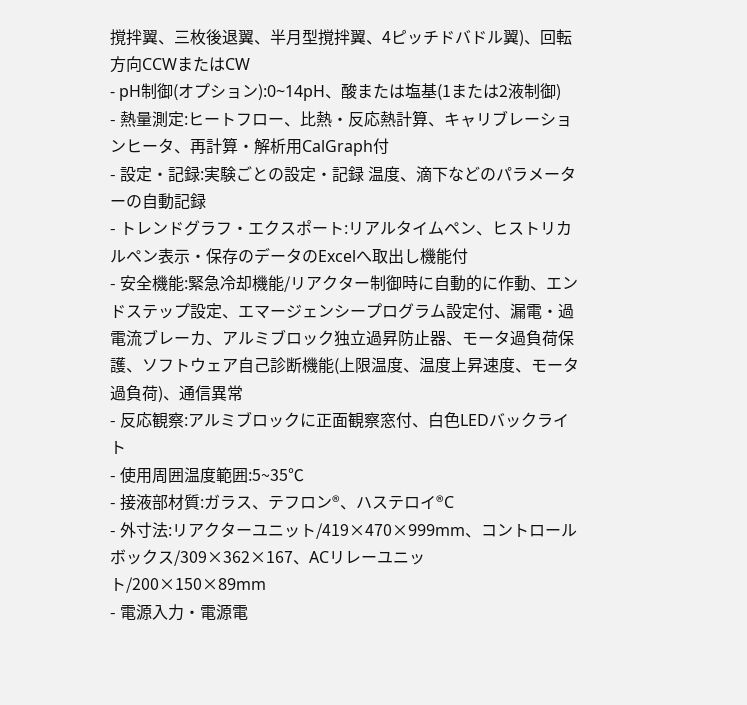撹拌翼、三枚後退翼、半月型撹拌翼、4ピッチドバドル翼)、回転方向CCWまたはCW
- pH制御(オプション):0~14pH、酸または塩基(1または2液制御)
- 熱量測定:ヒートフロー、比熱・反応熱計算、キャリブレーションヒータ、再計算・解析用CalGraph付
- 設定・記録:実験ごとの設定・記録 温度、滴下などのパラメーターの自動記録
- トレンドグラフ・エクスポート:リアルタイムペン、ヒストリカルペン表示・保存のデータのExcelへ取出し機能付
- 安全機能:緊急冷却機能/リアクター制御時に自動的に作動、エンドステップ設定、エマージェンシープログラム設定付、漏電・過電流ブレーカ、アルミブロック独立過昇防止器、モータ過負荷保護、ソフトウェア自己診断機能(上限温度、温度上昇速度、モータ過負荷)、通信異常
- 反応観察:アルミブロックに正面観察窓付、白色LEDバックライト
- 使用周囲温度範囲:5~35℃
- 接液部材質:ガラス、テフロン®、ハステロイ®C
- 外寸法:リアクターユニット/419×470×999mm、コントロールボックス/309×362×167、ACリレーユニット/200×150×89mm
- 電源入力・電源電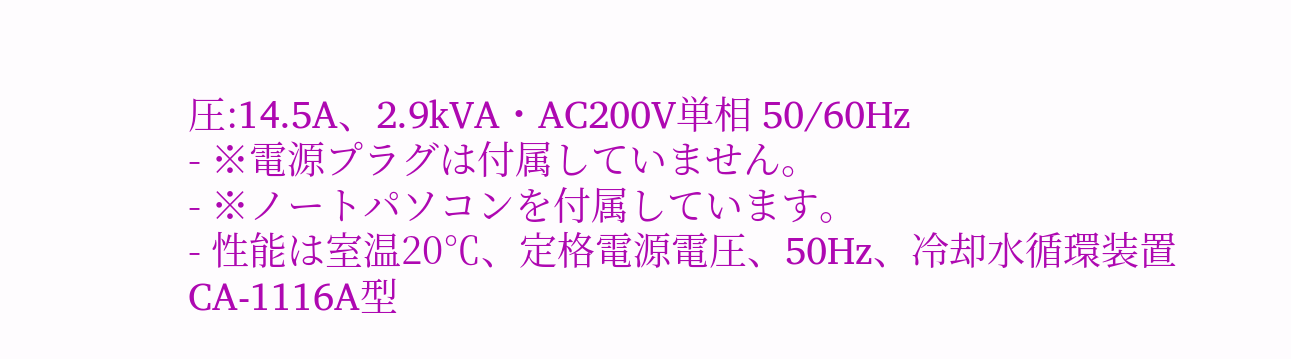圧:14.5A、2.9kVA・AC200V単相 50/60Hz
- ※電源プラグは付属していません。
- ※ノートパソコンを付属しています。
- 性能は室温20℃、定格電源電圧、50Hz、冷却水循環装置CA-1116A型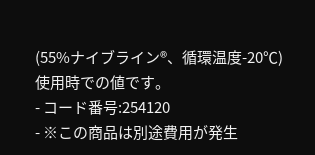(55%ナイブライン®、循環温度-20℃)使用時での値です。
- コード番号:254120
- ※この商品は別途費用が発生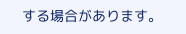する場合があります。